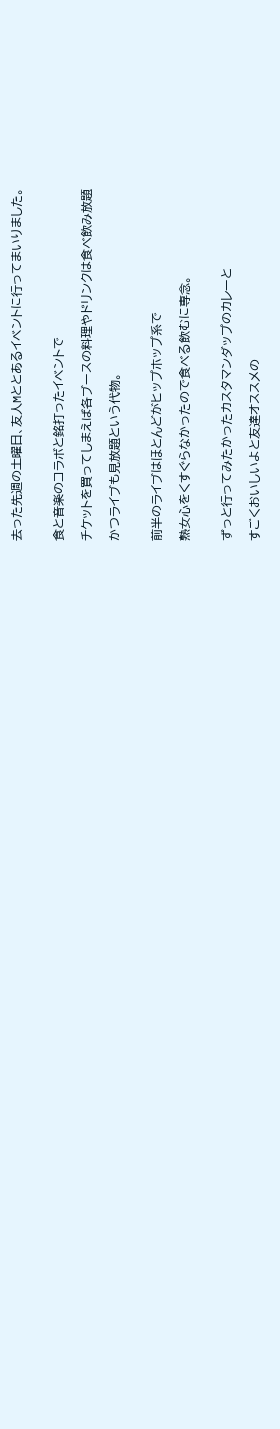去った先週の土曜日、友人Mととあるイベントに行ってまいりました。


食と音楽のコラボと銘打ったイベントで

チケットを買ってしまえば各ブースの料理やドリンクは食べ飲み放題

かつライブも見放題という代物。


前半のライブはほとんどがヒップホップ系で

熟女心をくすぐらなかったので食べる飲むに専念。


ずっと行ってみたかったカスタマンダップのカレーと

すごくおいしいよと友達オススメの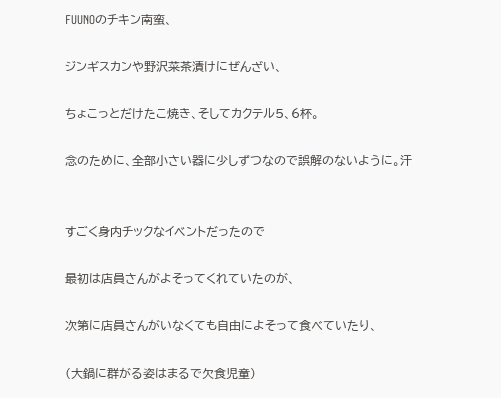FUUNOのチキン南蛮、

ジンギスカンや野沢菜茶漬けにぜんざい、

ちょこっとだけたこ焼き、そしてカクテル5、6杯。

念のために、全部小さい器に少しずつなので誤解のないように。汗


すごく身内チックなイベントだったので

最初は店員さんがよそってくれていたのが、

次第に店員さんがいなくても自由によそって食べていたり、

(大鍋に群がる姿はまるで欠食児童)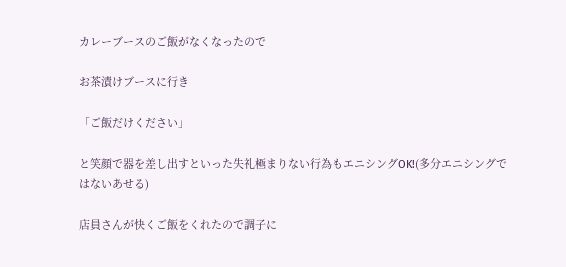カレーブースのご飯がなくなったので

お茶漬けブースに行き

「ご飯だけください」

と笑顔で器を差し出すといった失礼極まりない行為もエニシングOK!(多分エニシングではないあせる)

店員さんが快くご飯をくれたので調子に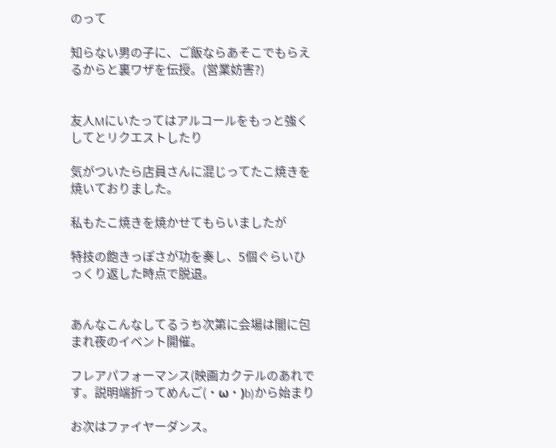のって

知らない男の子に、ご飯ならあそこでもらえるからと裏ワザを伝授。(営業妨害?)


友人Mにいたってはアルコールをもっと強くしてとリクエストしたり

気がついたら店員さんに混じってたこ焼きを焼いておりました。

私もたこ焼きを焼かせてもらいましたが

特技の飽きっぽさが功を奏し、5個ぐらいひっくり返した時点で脱退。


あんなこんなしてるうち次第に会場は闇に包まれ夜のイベント開催。

フレアパフォーマンス(映画カクテルのあれです。説明端折ってめんご(・ω・)b)から始まり

お次はファイヤーダンス。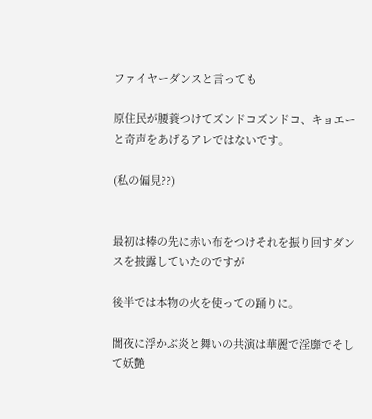ファイヤーダンスと言っても

原住民が腰蓑つけてズンドコズンドコ、キョエーと奇声をあげるアレではないです。

(私の偏見??)


最初は棒の先に赤い布をつけそれを振り回すダンスを披露していたのですが

後半では本物の火を使っての踊りに。

闇夜に浮かぶ炎と舞いの共演は華麗で淫靡でそして妖艶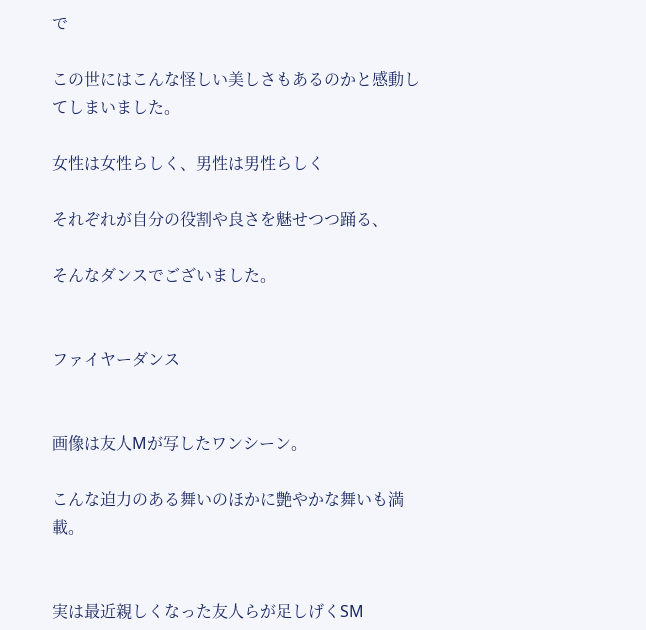で

この世にはこんな怪しい美しさもあるのかと感動してしまいました。

女性は女性らしく、男性は男性らしく

それぞれが自分の役割や良さを魅せつつ踊る、

そんなダンスでございました。


ファイヤーダンス


画像は友人Mが写したワンシーン。

こんな迫力のある舞いのほかに艶やかな舞いも満載。


実は最近親しくなった友人らが足しげくSM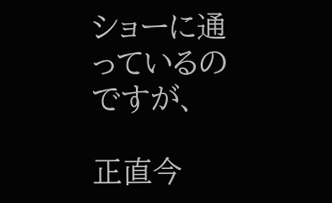ショーに通っているのですが、

正直今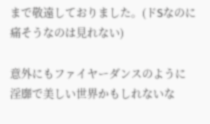まで敬遠しておりました。(ドSなのに痛そうなのは見れない)

意外にもファイヤーダンスのように淫靡で美しい世界かもしれないな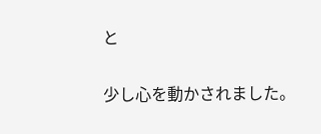と

少し心を動かされました。